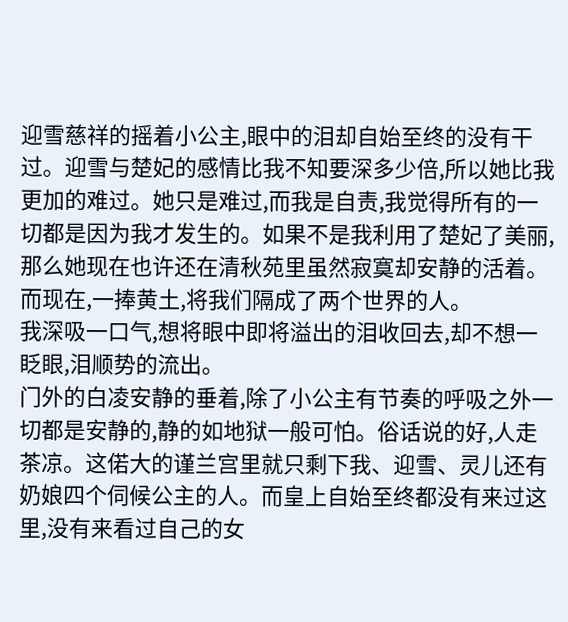迎雪慈祥的摇着小公主,眼中的泪却自始至终的没有干过。迎雪与楚妃的感情比我不知要深多少倍,所以她比我更加的难过。她只是难过,而我是自责,我觉得所有的一切都是因为我才发生的。如果不是我利用了楚妃了美丽,那么她现在也许还在清秋苑里虽然寂寞却安静的活着。而现在,一捧黄土,将我们隔成了两个世界的人。
我深吸一口气,想将眼中即将溢出的泪收回去,却不想一眨眼,泪顺势的流出。
门外的白凌安静的垂着,除了小公主有节奏的呼吸之外一切都是安静的,静的如地狱一般可怕。俗话说的好,人走茶凉。这偌大的谨兰宫里就只剩下我、迎雪、灵儿还有奶娘四个伺候公主的人。而皇上自始至终都没有来过这里,没有来看过自己的女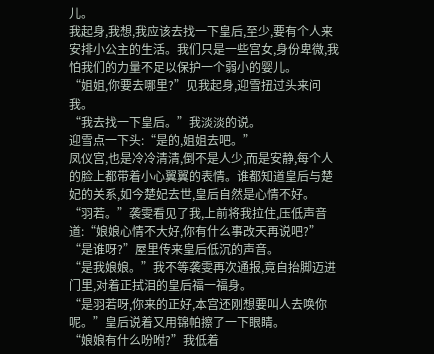儿。
我起身,我想,我应该去找一下皇后,至少,要有个人来安排小公主的生活。我们只是一些宫女,身份卑微,我怕我们的力量不足以保护一个弱小的婴儿。
“姐姐,你要去哪里?”见我起身,迎雪扭过头来问我。
“我去找一下皇后。”我淡淡的说。
迎雪点一下头:“是的,姐姐去吧。”
凤仪宫,也是冷冷清清,倒不是人少,而是安静,每个人的脸上都带着小心翼翼的表情。谁都知道皇后与楚妃的关系,如今楚妃去世,皇后自然是心情不好。
“羽若。”袭雯看见了我,上前将我拉住,压低声音道:“娘娘心情不大好,你有什么事改天再说吧?”
“是谁呀?”屋里传来皇后低沉的声音。
“是我娘娘。”我不等袭雯再次通报,竟自抬脚迈进门里,对着正拭泪的皇后福一福身。
“是羽若呀,你来的正好,本宫还刚想要叫人去唤你呢。”皇后说着又用锦帕擦了一下眼睛。
“娘娘有什么吩咐?”我低着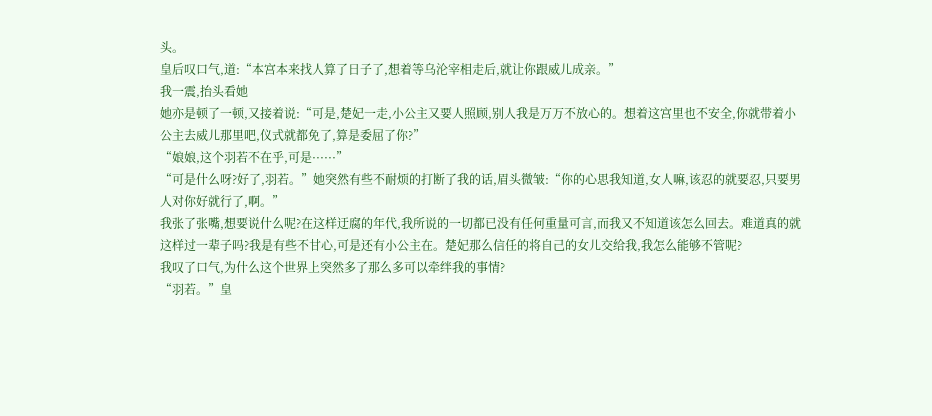头。
皇后叹口气,道:“本宫本来找人算了日子了,想着等乌沦宰相走后,就让你跟威儿成亲。”
我一震,抬头看她
她亦是顿了一顿,又接着说:“可是,楚妃一走,小公主又要人照顾,别人我是万万不放心的。想着这宫里也不安全,你就带着小公主去威儿那里吧,仪式就都免了,算是委屈了你?”
“娘娘,这个羽若不在乎,可是······”
“可是什么呀?好了,羽若。”她突然有些不耐烦的打断了我的话,眉头微皱:“你的心思我知道,女人嘛,该忍的就要忍,只要男人对你好就行了,啊。”
我张了张嘴,想要说什么呢?在这样迂腐的年代,我所说的一切都已没有任何重量可言,而我又不知道该怎么回去。难道真的就这样过一辈子吗?我是有些不甘心,可是还有小公主在。楚妃那么信任的将自己的女儿交给我,我怎么能够不管呢?
我叹了口气,为什么这个世界上突然多了那么多可以牵绊我的事情?
“羽若。”皇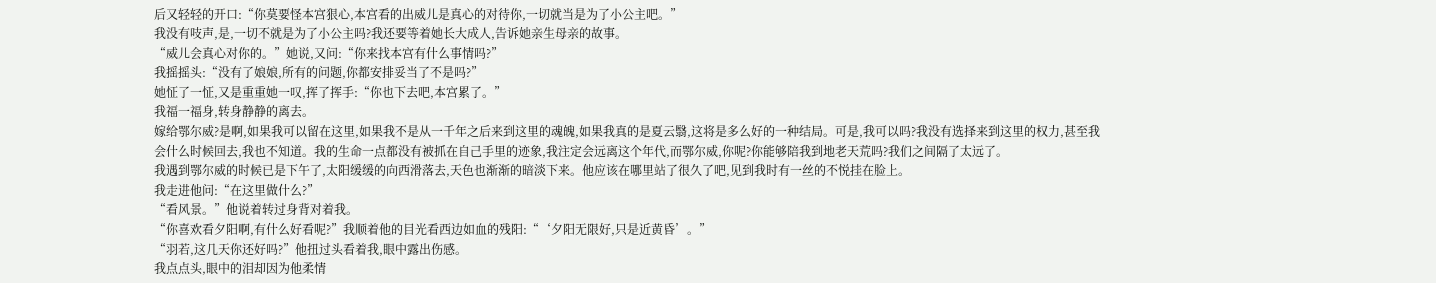后又轻轻的开口:“你莫要怪本宫狠心,本宫看的出威儿是真心的对待你,一切就当是为了小公主吧。”
我没有吱声,是,一切不就是为了小公主吗?我还要等着她长大成人,告诉她亲生母亲的故事。
“威儿会真心对你的。”她说,又问:“你来找本宫有什么事情吗?”
我摇摇头:“没有了娘娘,所有的问题,你都安排妥当了不是吗?”
她怔了一怔,又是重重她一叹,挥了挥手:“你也下去吧,本宫累了。”
我福一福身,转身静静的离去。
嫁给鄂尔威?是啊,如果我可以留在这里,如果我不是从一千年之后来到这里的魂魄,如果我真的是夏云翳,这将是多么好的一种结局。可是,我可以吗?我没有选择来到这里的权力,甚至我会什么时候回去,我也不知道。我的生命一点都没有被抓在自己手里的迹象,我注定会远离这个年代,而鄂尔威,你呢?你能够陪我到地老天荒吗?我们之间隔了太远了。
我遇到鄂尔威的时候已是下午了,太阳缓缓的向西滑落去,天色也渐渐的暗淡下来。他应该在哪里站了很久了吧,见到我时有一丝的不悦挂在脸上。
我走进他问:“在这里做什么?”
“看风景。”他说着转过身背对着我。
“你喜欢看夕阳啊,有什么好看呢?”我顺着他的目光看西边如血的残阳:“‘夕阳无限好,只是近黄昏’。”
“羽若,这几天你还好吗?”他扭过头看着我,眼中露出伤感。
我点点头,眼中的泪却因为他柔情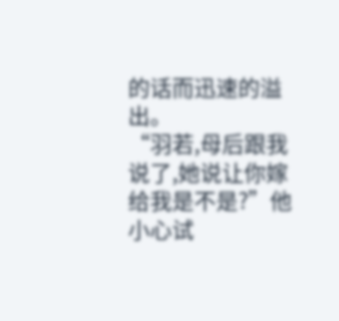的话而迅速的溢出。
“羽若,母后跟我说了,她说让你嫁给我是不是?”他小心试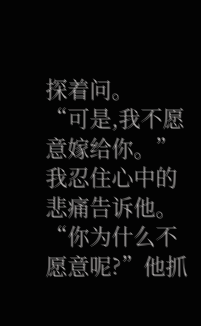探着问。
“可是,我不愿意嫁给你。”我忍住心中的悲痛告诉他。
“你为什么不愿意呢?”他抓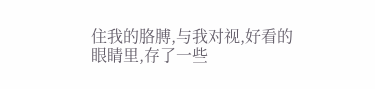住我的胳膊,与我对视,好看的眼睛里,存了一些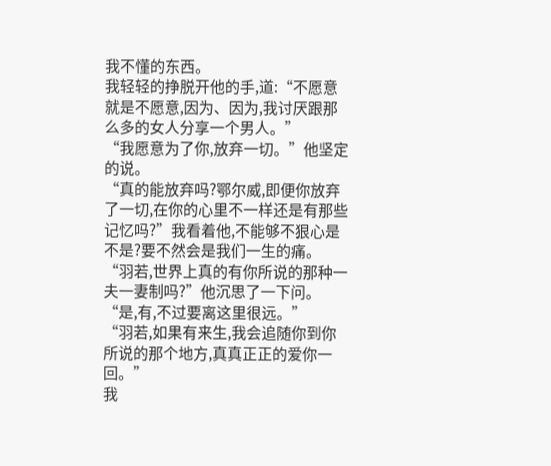我不懂的东西。
我轻轻的挣脱开他的手,道:“不愿意就是不愿意,因为、因为,我讨厌跟那么多的女人分享一个男人。”
“我愿意为了你,放弃一切。”他坚定的说。
“真的能放弃吗?鄂尔威,即便你放弃了一切,在你的心里不一样还是有那些记忆吗?”我看着他,不能够不狠心是不是?要不然会是我们一生的痛。
“羽若,世界上真的有你所说的那种一夫一妻制吗?”他沉思了一下问。
“是,有,不过要离这里很远。”
“羽若,如果有来生,我会追随你到你所说的那个地方,真真正正的爱你一回。”
我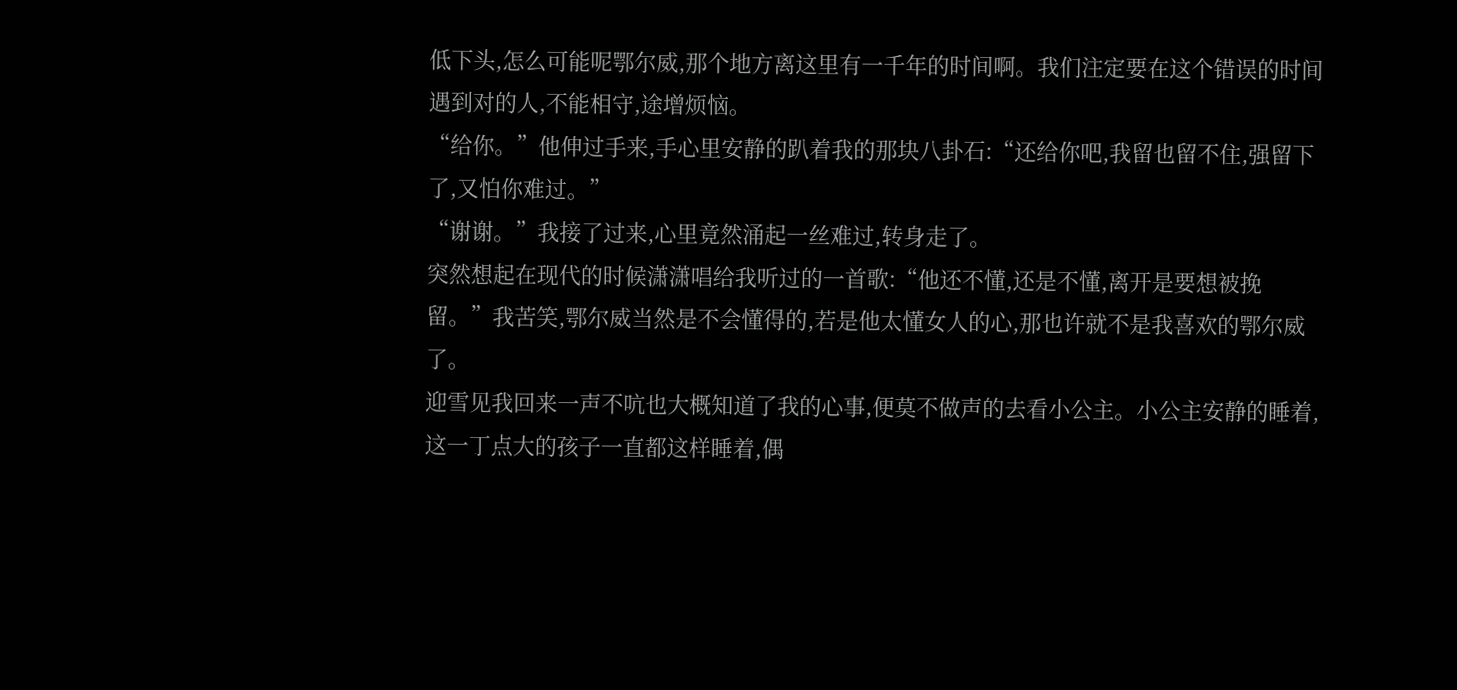低下头,怎么可能呢鄂尔威,那个地方离这里有一千年的时间啊。我们注定要在这个错误的时间遇到对的人,不能相守,途增烦恼。
“给你。”他伸过手来,手心里安静的趴着我的那块八卦石:“还给你吧,我留也留不住,强留下了,又怕你难过。”
“谢谢。”我接了过来,心里竟然涌起一丝难过,转身走了。
突然想起在现代的时候潇潇唱给我听过的一首歌:“他还不懂,还是不懂,离开是要想被挽留。”我苦笑,鄂尔威当然是不会懂得的,若是他太懂女人的心,那也许就不是我喜欢的鄂尔威了。
迎雪见我回来一声不吭也大概知道了我的心事,便莫不做声的去看小公主。小公主安静的睡着,这一丁点大的孩子一直都这样睡着,偶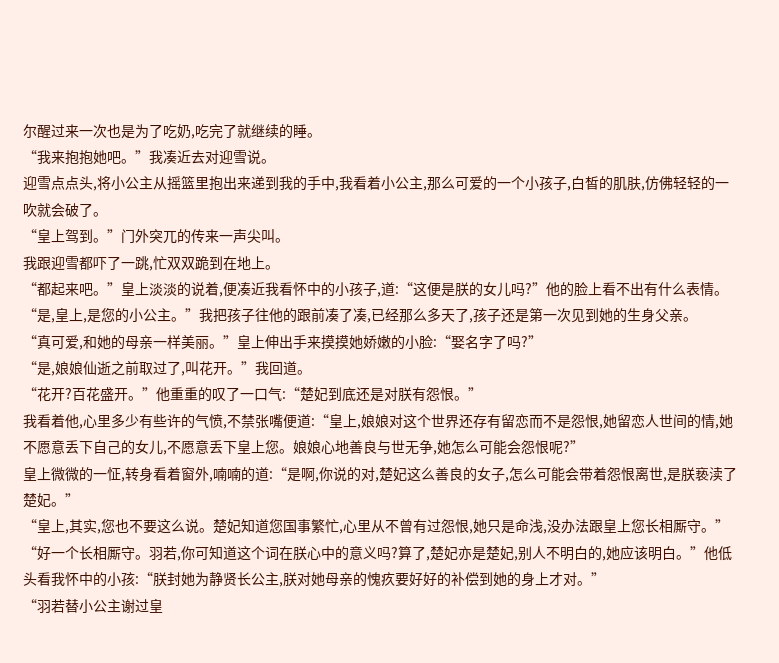尔醒过来一次也是为了吃奶,吃完了就继续的睡。
“我来抱抱她吧。”我凑近去对迎雪说。
迎雪点点头,将小公主从摇篮里抱出来递到我的手中,我看着小公主,那么可爱的一个小孩子,白皙的肌肤,仿佛轻轻的一吹就会破了。
“皇上驾到。”门外突兀的传来一声尖叫。
我跟迎雪都吓了一跳,忙双双跪到在地上。
“都起来吧。”皇上淡淡的说着,便凑近我看怀中的小孩子,道:“这便是朕的女儿吗?”他的脸上看不出有什么表情。
“是,皇上,是您的小公主。”我把孩子往他的跟前凑了凑,已经那么多天了,孩子还是第一次见到她的生身父亲。
“真可爱,和她的母亲一样美丽。”皇上伸出手来摸摸她娇嫩的小脸:“娶名字了吗?”
“是,娘娘仙逝之前取过了,叫花开。”我回道。
“花开?百花盛开。”他重重的叹了一口气:“楚妃到底还是对朕有怨恨。”
我看着他,心里多少有些许的气愤,不禁张嘴便道:“皇上,娘娘对这个世界还存有留恋而不是怨恨,她留恋人世间的情,她不愿意丢下自己的女儿,不愿意丢下皇上您。娘娘心地善良与世无争,她怎么可能会怨恨呢?”
皇上微微的一怔,转身看着窗外,喃喃的道:“是啊,你说的对,楚妃这么善良的女子,怎么可能会带着怨恨离世,是朕亵渎了楚妃。”
“皇上,其实,您也不要这么说。楚妃知道您国事繁忙,心里从不曾有过怨恨,她只是命浅,没办法跟皇上您长相厮守。”
“好一个长相厮守。羽若,你可知道这个词在朕心中的意义吗?算了,楚妃亦是楚妃,别人不明白的,她应该明白。”他低头看我怀中的小孩:“朕封她为静贤长公主,朕对她母亲的愧疚要好好的补偿到她的身上才对。”
“羽若替小公主谢过皇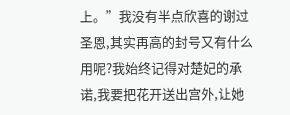上。”我没有半点欣喜的谢过圣恩,其实再高的封号又有什么用呢?我始终记得对楚妃的承诺,我要把花开送出宫外,让她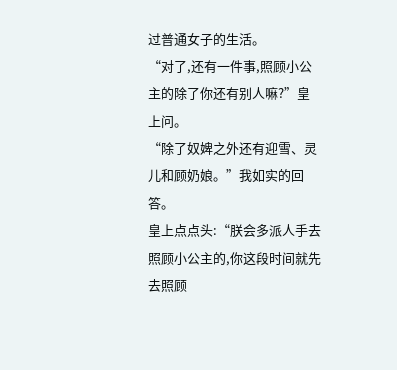过普通女子的生活。
“对了,还有一件事,照顾小公主的除了你还有别人嘛?”皇上问。
“除了奴婢之外还有迎雪、灵儿和顾奶娘。”我如实的回答。
皇上点点头:“朕会多派人手去照顾小公主的,你这段时间就先去照顾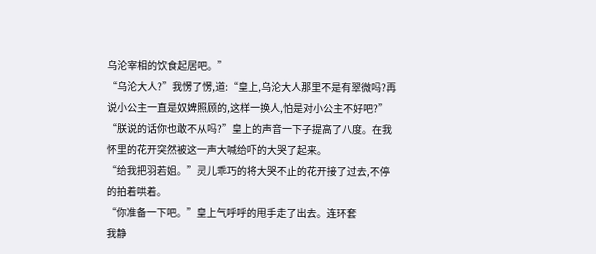乌沦宰相的饮食起居吧。”
“乌沦大人?”我愣了愣,道:“皇上,乌沦大人那里不是有翠微吗?再说小公主一直是奴婢照顾的,这样一换人,怕是对小公主不好吧?”
“朕说的话你也敢不从吗?”皇上的声音一下子提高了八度。在我怀里的花开突然被这一声大喊给吓的大哭了起来。
“给我把羽若姐。”灵儿乖巧的将大哭不止的花开接了过去,不停的拍着哄着。
“你准备一下吧。”皇上气呼呼的甩手走了出去。连环套
我静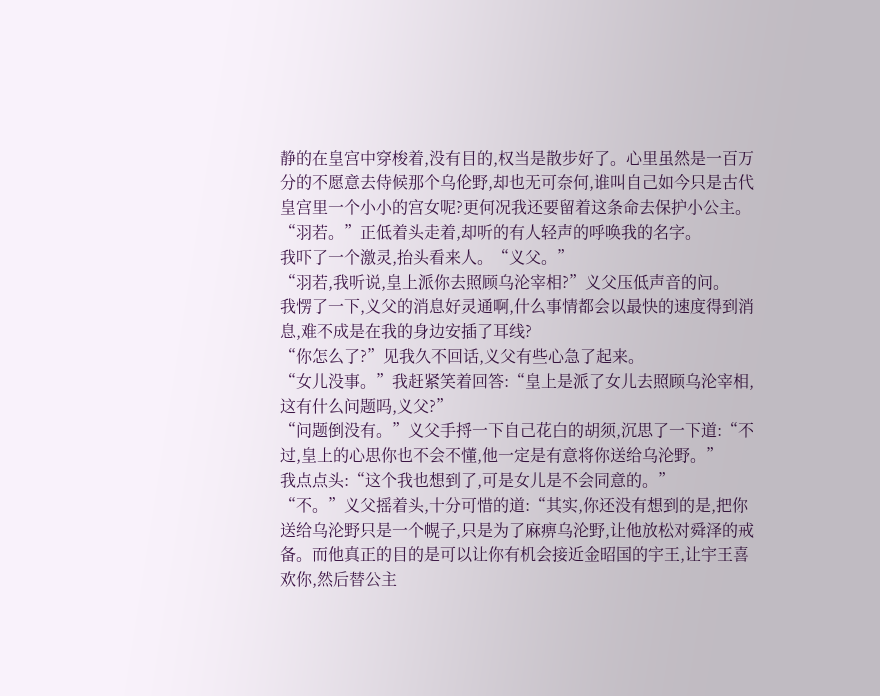静的在皇宫中穿梭着,没有目的,权当是散步好了。心里虽然是一百万分的不愿意去侍候那个乌伦野,却也无可奈何,谁叫自己如今只是古代皇宫里一个小小的宫女呢?更何况我还要留着这条命去保护小公主。
“羽若。”正低着头走着,却听的有人轻声的呼唤我的名字。
我吓了一个激灵,抬头看来人。“义父。”
“羽若,我听说,皇上派你去照顾乌沦宰相?”义父压低声音的问。
我愣了一下,义父的消息好灵通啊,什么事情都会以最快的速度得到消息,难不成是在我的身边安插了耳线?
“你怎么了?”见我久不回话,义父有些心急了起来。
“女儿没事。”我赶紧笑着回答:“皇上是派了女儿去照顾乌沦宰相,这有什么问题吗,义父?”
“问题倒没有。”义父手捋一下自己花白的胡须,沉思了一下道:“不过,皇上的心思你也不会不懂,他一定是有意将你送给乌沦野。”
我点点头:“这个我也想到了,可是女儿是不会同意的。”
“不。”义父摇着头,十分可惜的道:“其实,你还没有想到的是,把你送给乌沦野只是一个幌子,只是为了麻痹乌沦野,让他放松对舜泽的戒备。而他真正的目的是可以让你有机会接近金昭国的宇王,让宇王喜欢你,然后替公主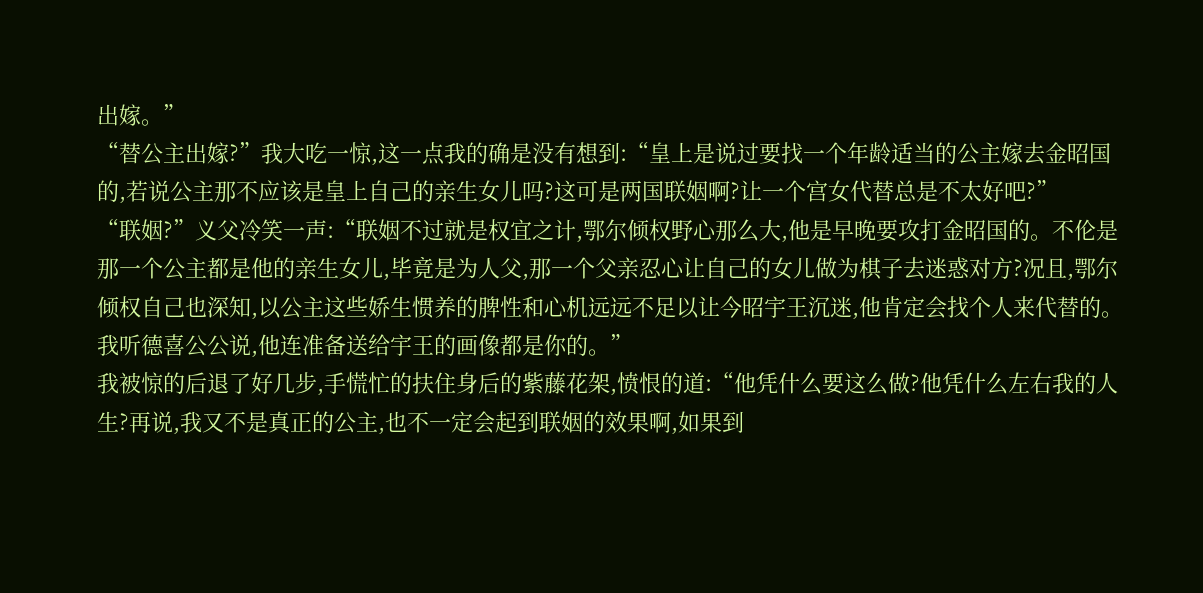出嫁。”
“替公主出嫁?”我大吃一惊,这一点我的确是没有想到:“皇上是说过要找一个年龄适当的公主嫁去金昭国的,若说公主那不应该是皇上自己的亲生女儿吗?这可是两国联姻啊?让一个宫女代替总是不太好吧?”
“联姻?”义父冷笑一声:“联姻不过就是权宜之计,鄂尔倾权野心那么大,他是早晚要攻打金昭国的。不伦是那一个公主都是他的亲生女儿,毕竟是为人父,那一个父亲忍心让自己的女儿做为棋子去迷惑对方?况且,鄂尔倾权自己也深知,以公主这些娇生惯养的脾性和心机远远不足以让今昭宇王沉迷,他肯定会找个人来代替的。我听德喜公公说,他连准备送给宇王的画像都是你的。”
我被惊的后退了好几步,手慌忙的扶住身后的紫藤花架,愤恨的道:“他凭什么要这么做?他凭什么左右我的人生?再说,我又不是真正的公主,也不一定会起到联姻的效果啊,如果到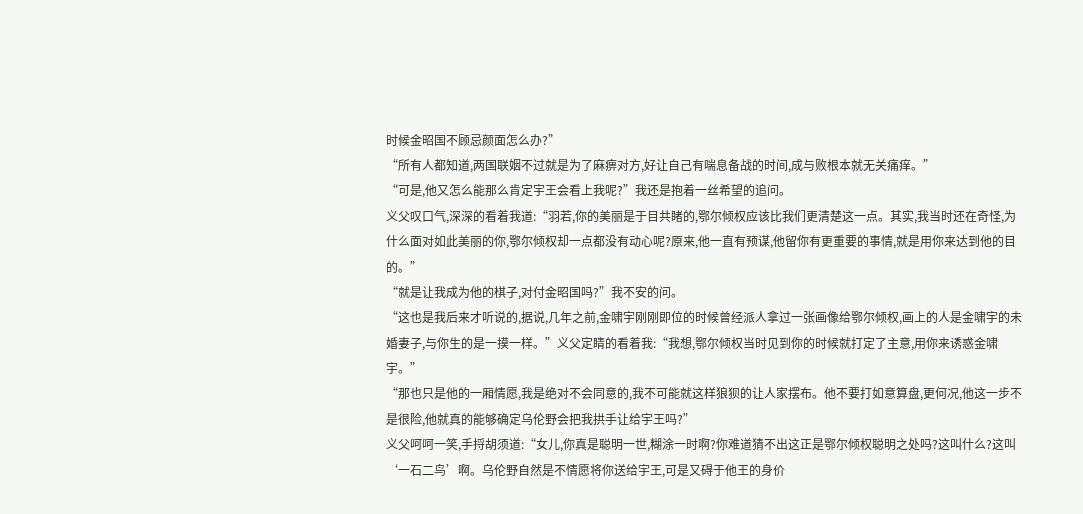时候金昭国不顾忌颜面怎么办?”
“所有人都知道,两国联姻不过就是为了麻痹对方,好让自己有喘息备战的时间,成与败根本就无关痛痒。”
“可是,他又怎么能那么肯定宇王会看上我呢?”我还是抱着一丝希望的追问。
义父叹口气,深深的看着我道:“羽若,你的美丽是于目共睹的,鄂尔倾权应该比我们更清楚这一点。其实,我当时还在奇怪,为什么面对如此美丽的你,鄂尔倾权却一点都没有动心呢?原来,他一直有预谋,他留你有更重要的事情,就是用你来达到他的目的。”
“就是让我成为他的棋子,对付金昭国吗?”我不安的问。
“这也是我后来才听说的,据说,几年之前,金啸宇刚刚即位的时候曾经派人拿过一张画像给鄂尔倾权,画上的人是金啸宇的未婚妻子,与你生的是一摸一样。”义父定睛的看着我:“我想,鄂尔倾权当时见到你的时候就打定了主意,用你来诱惑金啸宇。”
“那也只是他的一厢情愿,我是绝对不会同意的,我不可能就这样狼狈的让人家摆布。他不要打如意算盘,更何况,他这一步不是很险,他就真的能够确定乌伦野会把我拱手让给宇王吗?”
义父呵呵一笑,手捋胡须道:“女儿,你真是聪明一世,糊涂一时啊?你难道猜不出这正是鄂尔倾权聪明之处吗?这叫什么?这叫‘一石二鸟’啊。乌伦野自然是不情愿将你送给宇王,可是又碍于他王的身价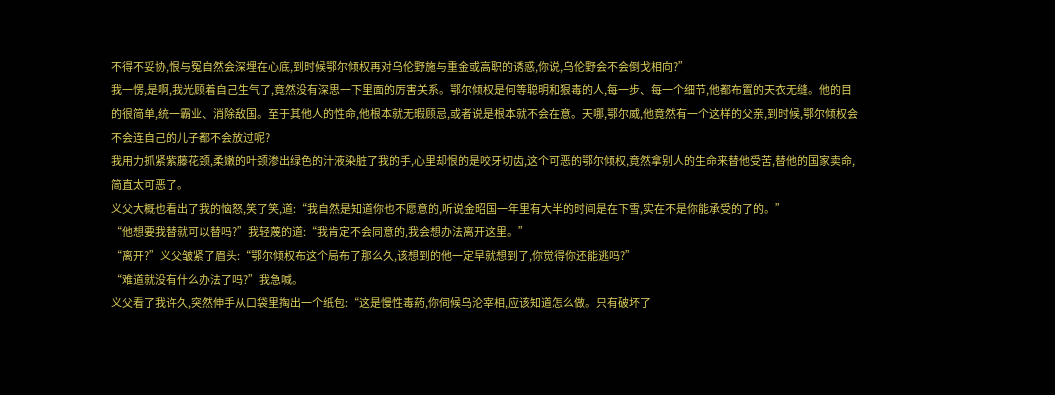不得不妥协,恨与冤自然会深埋在心底,到时候鄂尔倾权再对乌伦野施与重金或高职的诱惑,你说,乌伦野会不会倒戈相向?”
我一愣,是啊,我光顾着自己生气了,竟然没有深思一下里面的厉害关系。鄂尔倾权是何等聪明和狠毒的人,每一步、每一个细节,他都布置的天衣无缝。他的目的很简单,统一霸业、消除敌国。至于其他人的性命,他根本就无暇顾忌,或者说是根本就不会在意。天哪,鄂尔威,他竟然有一个这样的父亲,到时候,鄂尔倾权会不会连自己的儿子都不会放过呢?
我用力抓紧紫藤花颈,柔嫩的叶颈渗出绿色的汁液染脏了我的手,心里却恨的是咬牙切齿,这个可恶的鄂尔倾权,竟然拿别人的生命来替他受苦,替他的国家卖命,简直太可恶了。
义父大概也看出了我的恼怒,笑了笑,道:“我自然是知道你也不愿意的,听说金昭国一年里有大半的时间是在下雪,实在不是你能承受的了的。”
“他想要我替就可以替吗?”我轻蔑的道:“我肯定不会同意的,我会想办法离开这里。”
“离开?”义父皱紧了眉头:“鄂尔倾权布这个局布了那么久,该想到的他一定早就想到了,你觉得你还能逃吗?”
“难道就没有什么办法了吗?”我急喊。
义父看了我许久,突然伸手从口袋里掏出一个纸包:“这是慢性毒葯,你伺候乌沦宰相,应该知道怎么做。只有破坏了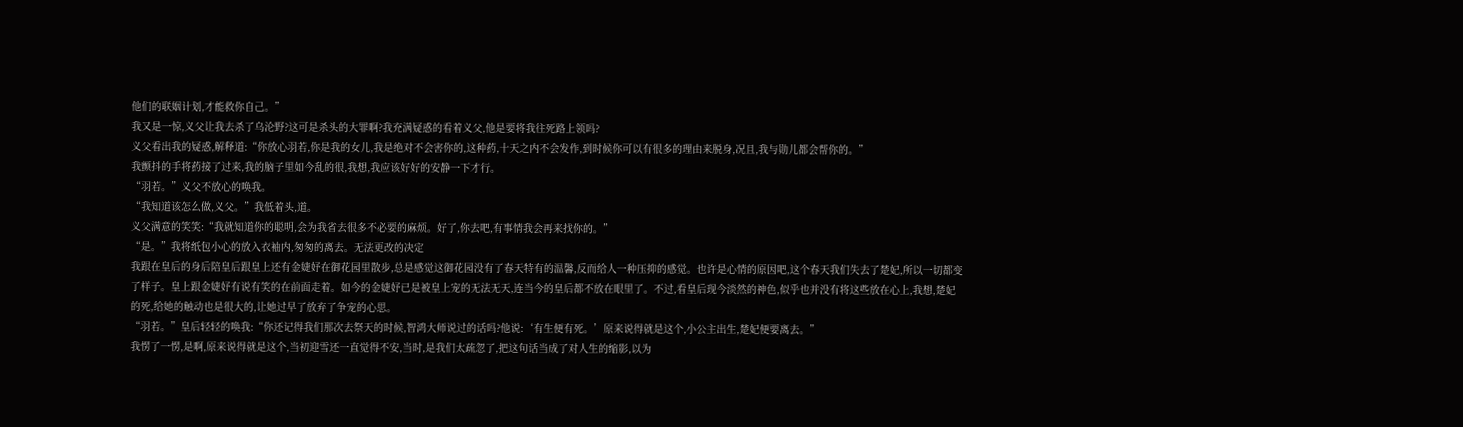他们的联姻计划,才能救你自己。”
我又是一惊,义父让我去杀了乌沦野?这可是杀头的大罪啊?我充满疑惑的看着义父,他是要将我往死路上领吗?
义父看出我的疑惑,解释道:“你放心羽若,你是我的女儿,我是绝对不会害你的,这种葯,十天之内不会发作,到时候你可以有很多的理由来脱身,况且,我与勋儿都会帮你的。”
我颤抖的手将葯接了过来,我的脑子里如今乱的很,我想,我应该好好的安静一下才行。
“羽若。”义父不放心的唤我。
“我知道该怎么做,义父。”我低着头,道。
义父满意的笑笑:“我就知道你的聪明,会为我省去很多不必要的麻烦。好了,你去吧,有事情我会再来找你的。”
“是。”我将纸包小心的放入衣袖内,匆匆的离去。无法更改的决定
我跟在皇后的身后陪皇后跟皇上还有金婕妤在御花园里散步,总是感觉这御花园没有了春天特有的温馨,反而给人一种压抑的感觉。也许是心情的原因吧,这个春天我们失去了楚妃,所以一切都变了样子。皇上跟金婕妤有说有笑的在前面走着。如今的金婕妤已是被皇上宠的无法无天,连当今的皇后都不放在眼里了。不过,看皇后现今淡然的神色,似乎也并没有将这些放在心上,我想,楚妃的死,给她的触动也是很大的,让她过早了放弃了争宠的心思。
“羽若。”皇后轻轻的唤我:“你还记得我们那次去祭天的时候,智鸿大师说过的话吗?他说:‘有生便有死。’原来说得就是这个,小公主出生,楚妃便要离去。”
我愣了一愣,是啊,原来说得就是这个,当初迎雪还一直觉得不安,当时,是我们太疏忽了,把这句话当成了对人生的缩影,以为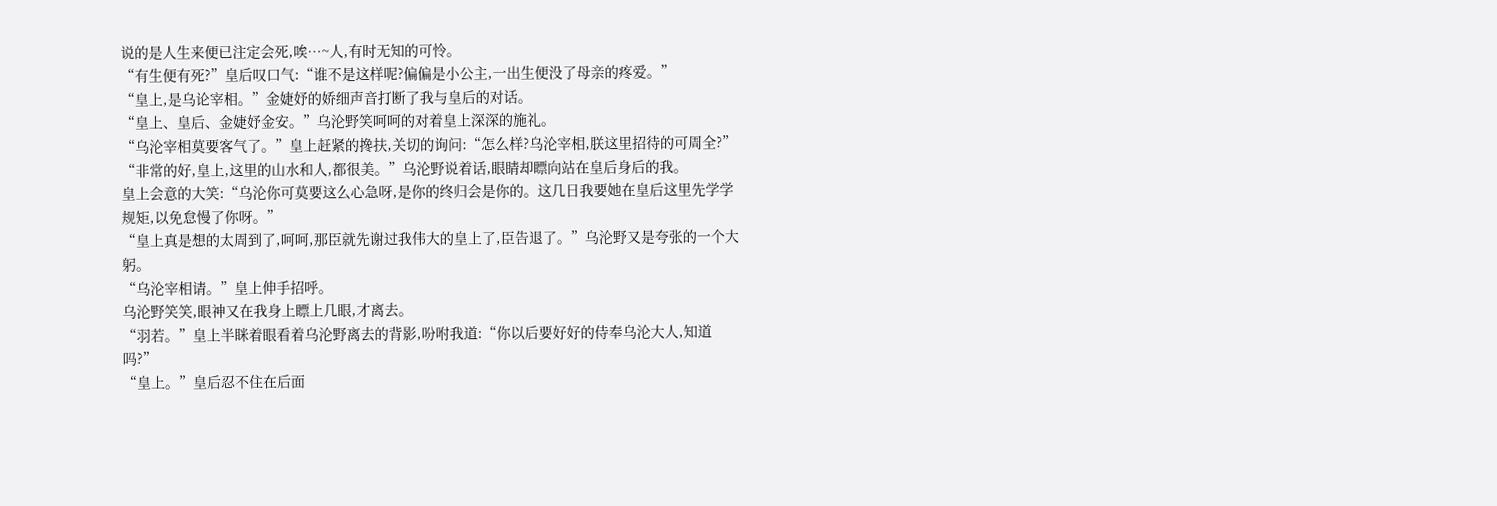说的是人生来便已注定会死,唉…~人,有时无知的可怜。
“有生便有死?”皇后叹口气:“谁不是这样呢?偏偏是小公主,一出生便没了母亲的疼爱。”
“皇上,是乌论宰相。”金婕妤的娇细声音打断了我与皇后的对话。
“皇上、皇后、金婕妤金安。”乌沦野笑呵呵的对着皇上深深的施礼。
“乌沦宰相莫要客气了。”皇上赶紧的搀扶,关切的询问:“怎么样?乌沦宰相,朕这里招待的可周全?”
“非常的好,皇上,这里的山水和人,都很美。”乌沦野说着话,眼睛却瞟向站在皇后身后的我。
皇上会意的大笑:“乌沦你可莫要这么心急呀,是你的终归会是你的。这几日我要她在皇后这里先学学规矩,以免怠慢了你呀。”
“皇上真是想的太周到了,呵呵,那臣就先谢过我伟大的皇上了,臣告退了。”乌沦野又是夸张的一个大躬。
“乌沦宰相请。”皇上伸手招呼。
乌沦野笑笑,眼神又在我身上瞟上几眼,才离去。
“羽若。”皇上半眯着眼看着乌沦野离去的背影,吩咐我道:“你以后要好好的侍奉乌沦大人,知道吗?”
“皇上。”皇后忍不住在后面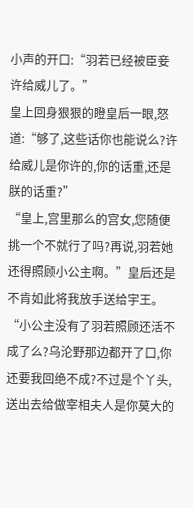小声的开口:“羽若已经被臣妾许给威儿了。”
皇上回身狠狠的瞪皇后一眼,怒道:“够了,这些话你也能说么?许给威儿是你许的,你的话重,还是朕的话重?”
“皇上,宫里那么的宫女,您随便挑一个不就行了吗?再说,羽若她还得照顾小公主啊。”皇后还是不肯如此将我放手送给宇王。
“小公主没有了羽若照顾还活不成了么?乌沦野那边都开了口,你还要我回绝不成?不过是个丫头,送出去给做宰相夫人是你莫大的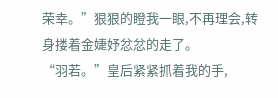荣幸。”狠狠的瞪我一眼,不再理会,转身搂着金婕妤忿忿的走了。
“羽若。”皇后紧紧抓着我的手,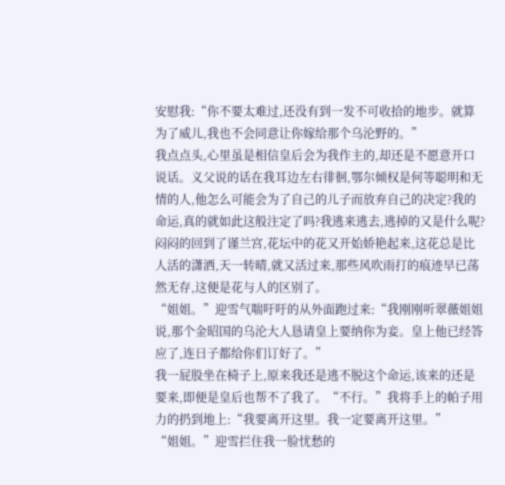安慰我:“你不要太难过,还没有到一发不可收拾的地步。就算为了威儿,我也不会同意让你嫁给那个乌沦野的。”
我点点头,心里虽是相信皇后会为我作主的,却还是不愿意开口说话。义父说的话在我耳边左右徘徊,鄂尔倾权是何等聪明和无情的人,他怎么可能会为了自己的儿子而放弃自己的决定?我的命运,真的就如此这般注定了吗?我逃来逃去,逃掉的又是什么呢?
闷闷的回到了谨兰宫,花坛中的花又开始娇艳起来,这花总是比人活的潇洒,天一转晴,就又活过来,那些风吹雨打的痕迹早已荡然无存,这便是花与人的区别了。
“姐姐。”迎雪气喘吁吁的从外面跑过来:“我刚刚听翠薇姐姐说,那个金昭国的乌沦大人恳请皇上要纳你为妾。皇上他已经答应了,连日子都给你们订好了。”
我一屁股坐在椅子上,原来我还是逃不脱这个命运,该来的还是要来,即便是皇后也帮不了我了。“不行。”我将手上的帕子用力的扔到地上:“我要离开这里。我一定要离开这里。”
“姐姐。”迎雪拦住我一脸忧愁的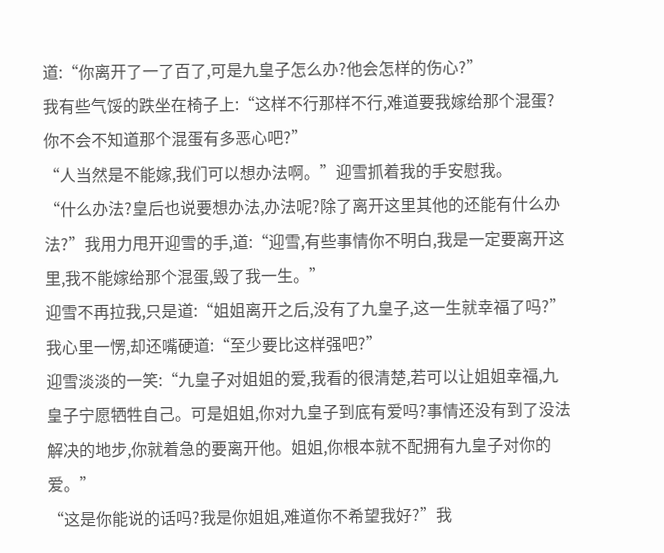道:“你离开了一了百了,可是九皇子怎么办?他会怎样的伤心?”
我有些气馁的跌坐在椅子上:“这样不行那样不行,难道要我嫁给那个混蛋?你不会不知道那个混蛋有多恶心吧?”
“人当然是不能嫁,我们可以想办法啊。”迎雪抓着我的手安慰我。
“什么办法?皇后也说要想办法,办法呢?除了离开这里其他的还能有什么办法?”我用力甩开迎雪的手,道:“迎雪,有些事情你不明白,我是一定要离开这里,我不能嫁给那个混蛋,毁了我一生。”
迎雪不再拉我,只是道:“姐姐离开之后,没有了九皇子,这一生就幸福了吗?”
我心里一愣,却还嘴硬道:“至少要比这样强吧?”
迎雪淡淡的一笑:“九皇子对姐姐的爱,我看的很清楚,若可以让姐姐幸福,九皇子宁愿牺牲自己。可是姐姐,你对九皇子到底有爱吗?事情还没有到了没法解决的地步,你就着急的要离开他。姐姐,你根本就不配拥有九皇子对你的爱。”
“这是你能说的话吗?我是你姐姐,难道你不希望我好?”我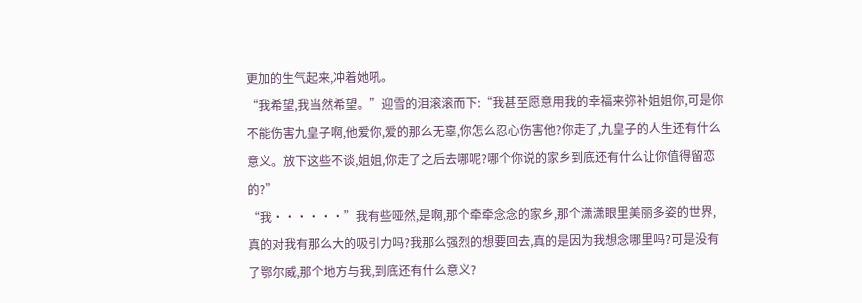更加的生气起来,冲着她吼。
“我希望,我当然希望。”迎雪的泪滚滚而下:“我甚至愿意用我的幸福来弥补姐姐你,可是你不能伤害九皇子啊,他爱你,爱的那么无辜,你怎么忍心伤害他?你走了,九皇子的人生还有什么意义。放下这些不谈,姐姐,你走了之后去哪呢?哪个你说的家乡到底还有什么让你值得留恋的?”
“我······”我有些哑然,是啊,那个牵牵念念的家乡,那个潇潇眼里美丽多姿的世界,真的对我有那么大的吸引力吗?我那么强烈的想要回去,真的是因为我想念哪里吗?可是没有了鄂尔威,那个地方与我,到底还有什么意义?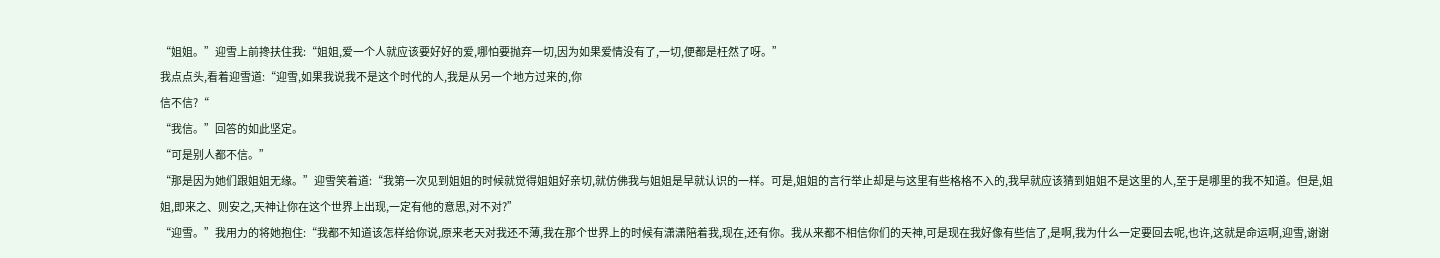“姐姐。”迎雪上前搀扶住我:“姐姐,爱一个人就应该要好好的爱,哪怕要抛弃一切,因为如果爱情没有了,一切,便都是枉然了呀。”
我点点头,看着迎雪道:“迎雪,如果我说我不是这个时代的人,我是从另一个地方过来的,你
信不信?“
“我信。”回答的如此坚定。
“可是别人都不信。”
“那是因为她们跟姐姐无缘。”迎雪笑着道:“我第一次见到姐姐的时候就觉得姐姐好亲切,就仿佛我与姐姐是早就认识的一样。可是,姐姐的言行举止却是与这里有些格格不入的,我早就应该猜到姐姐不是这里的人,至于是哪里的我不知道。但是,姐姐,即来之、则安之,天神让你在这个世界上出现,一定有他的意思,对不对?”
“迎雪。”我用力的将她抱住:“我都不知道该怎样给你说,原来老天对我还不薄,我在那个世界上的时候有潇潇陪着我,现在,还有你。我从来都不相信你们的天神,可是现在我好像有些信了,是啊,我为什么一定要回去呢,也许,这就是命运啊,迎雪,谢谢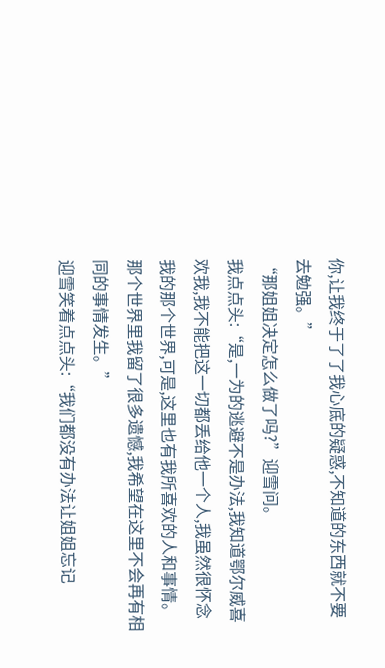你,让我终于了了我心底的疑惑,不知道的东西就不要去勉强。”
“那姐姐决定怎么做了吗?”迎雪问。
我点点头:“是,一为的逃避不是办法,我知道鄂尔威喜欢我,我不能把这一切都丢给他一个人,我虽然很怀念我的那个世界,可是,这里也有我所喜欢的人和事情。那个世界里我留了很多遗憾,我希望在这里不会再有相同的事情发生。”
迎雪笑着点点头:“我们都没有办法让姐姐忘记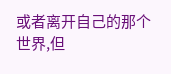或者离开自己的那个世界,但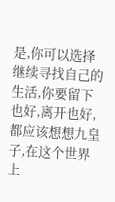是,你可以选择继续寻找自己的生活,你要留下也好,离开也好,都应该想想九皇子,在这个世界上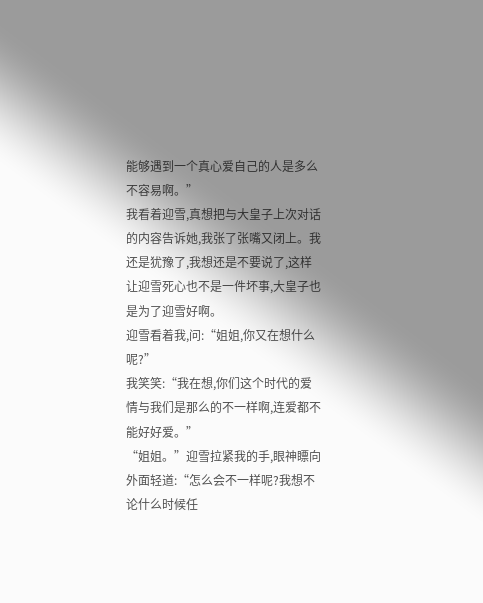能够遇到一个真心爱自己的人是多么不容易啊。”
我看着迎雪,真想把与大皇子上次对话的内容告诉她,我张了张嘴又闭上。我还是犹豫了,我想还是不要说了,这样让迎雪死心也不是一件坏事,大皇子也是为了迎雪好啊。
迎雪看着我,问:“姐姐,你又在想什么呢?”
我笑笑:“我在想,你们这个时代的爱情与我们是那么的不一样啊,连爱都不能好好爱。”
“姐姐。”迎雪拉紧我的手,眼神瞟向外面轻道:“怎么会不一样呢?我想不论什么时候任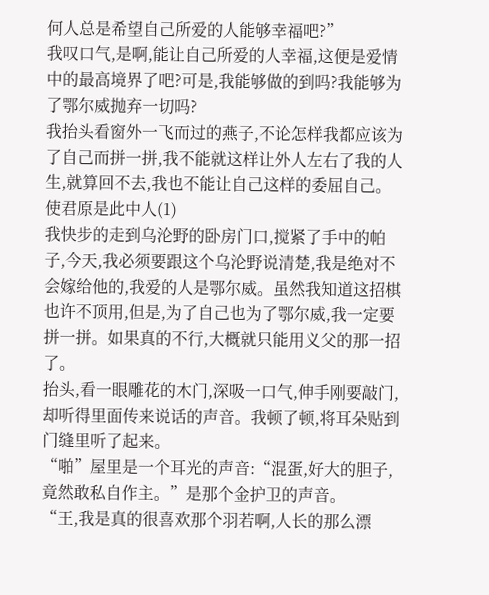何人总是希望自己所爱的人能够幸福吧?”
我叹口气,是啊,能让自己所爱的人幸福,这便是爱情中的最高境界了吧?可是,我能够做的到吗?我能够为了鄂尔威抛弃一切吗?
我抬头看窗外一飞而过的燕子,不论怎样我都应该为了自己而拼一拼,我不能就这样让外人左右了我的人生,就算回不去,我也不能让自己这样的委屈自己。使君原是此中人(1)
我快步的走到乌沦野的卧房门口,搅紧了手中的帕子,今天,我必须要跟这个乌沦野说清楚,我是绝对不会嫁给他的,我爱的人是鄂尔威。虽然我知道这招棋也许不顶用,但是,为了自己也为了鄂尔威,我一定要拼一拼。如果真的不行,大概就只能用义父的那一招了。
抬头,看一眼雕花的木门,深吸一口气,伸手刚要敲门,却听得里面传来说话的声音。我顿了顿,将耳朵贴到门缝里听了起来。
“啪”屋里是一个耳光的声音:“混蛋,好大的胆子,竟然敢私自作主。”是那个金护卫的声音。
“王,我是真的很喜欢那个羽若啊,人长的那么漂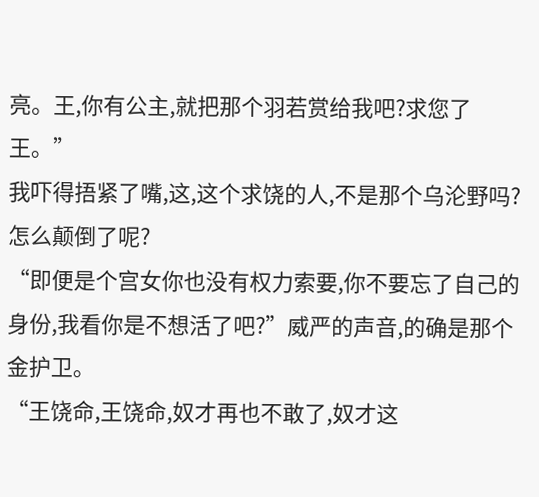亮。王,你有公主,就把那个羽若赏给我吧?求您了王。”
我吓得捂紧了嘴,这,这个求饶的人,不是那个乌沦野吗?怎么颠倒了呢?
“即便是个宫女你也没有权力索要,你不要忘了自己的身份,我看你是不想活了吧?”威严的声音,的确是那个金护卫。
“王饶命,王饶命,奴才再也不敢了,奴才这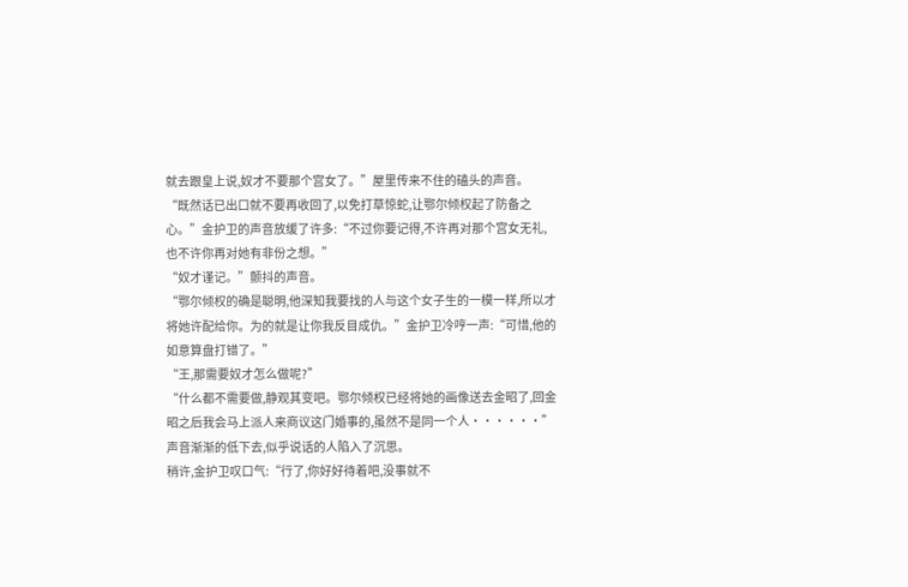就去跟皇上说,奴才不要那个宫女了。”屋里传来不住的磕头的声音。
“既然话已出口就不要再收回了,以免打草惊蛇,让鄂尔倾权起了防备之心。”金护卫的声音放缓了许多:“不过你要记得,不许再对那个宫女无礼,也不许你再对她有非份之想。”
“奴才谨记。”颤抖的声音。
“鄂尔倾权的确是聪明,他深知我要找的人与这个女子生的一模一样,所以才将她许配给你。为的就是让你我反目成仇。”金护卫冷哼一声:“可惜,他的如意算盘打错了。”
“王,那需要奴才怎么做呢?”
“什么都不需要做,静观其变吧。鄂尔倾权已经将她的画像送去金昭了,回金昭之后我会马上派人来商议这门婚事的,虽然不是同一个人······”声音渐渐的低下去,似乎说话的人陷入了沉思。
稍许,金护卫叹口气:“行了,你好好待着吧,没事就不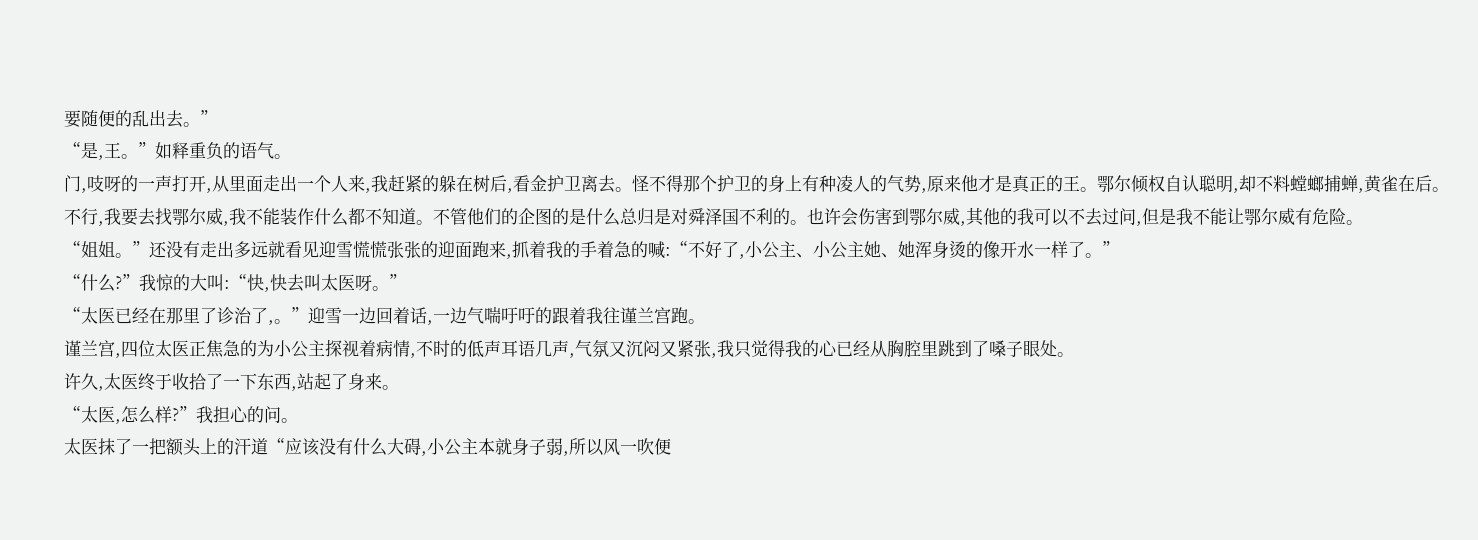要随便的乱出去。”
“是,王。”如释重负的语气。
门,吱呀的一声打开,从里面走出一个人来,我赶紧的躲在树后,看金护卫离去。怪不得那个护卫的身上有种凌人的气势,原来他才是真正的王。鄂尔倾权自认聪明,却不料螳螂捕蝉,黄雀在后。
不行,我要去找鄂尔威,我不能装作什么都不知道。不管他们的企图的是什么总归是对舜泽国不利的。也许会伤害到鄂尔威,其他的我可以不去过问,但是我不能让鄂尔威有危险。
“姐姐。”还没有走出多远就看见迎雪慌慌张张的迎面跑来,抓着我的手着急的喊:“不好了,小公主、小公主她、她浑身烫的像开水一样了。”
“什么?”我惊的大叫:“快,快去叫太医呀。”
“太医已经在那里了诊治了,。”迎雪一边回着话,一边气喘吁吁的跟着我往谨兰宫跑。
谨兰宫,四位太医正焦急的为小公主探视着病情,不时的低声耳语几声,气氛又沉闷又紧张,我只觉得我的心已经从胸腔里跳到了嗓子眼处。
许久,太医终于收拾了一下东西,站起了身来。
“太医,怎么样?”我担心的问。
太医抹了一把额头上的汗道“应该没有什么大碍,小公主本就身子弱,所以风一吹便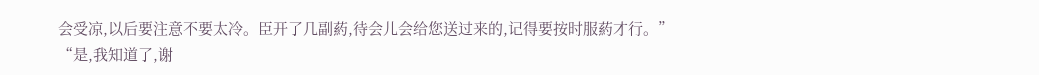会受凉,以后要注意不要太冷。臣开了几副葯,待会儿会给您送过来的,记得要按时服葯才行。”
“是,我知道了,谢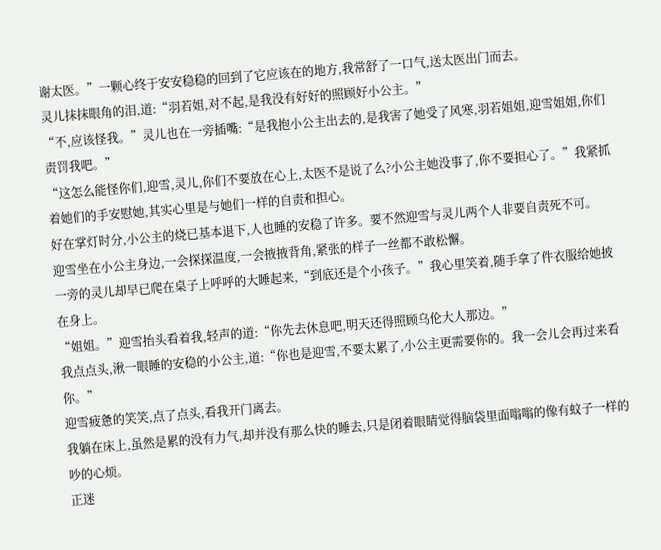谢太医。”一颗心终于安安稳稳的回到了它应该在的地方,我常舒了一口气,送太医出门而去。
灵儿抹抹眼角的泪,道:“羽若姐,对不起,是我没有好好的照顾好小公主。”
“不,应该怪我。”灵儿也在一旁插嘴:“是我抱小公主出去的,是我害了她受了风寒,羽若姐姐,迎雪姐姐,你们责罚我吧。”
“这怎么能怪你们,迎雪,灵儿,你们不要放在心上,太医不是说了么?小公主她没事了,你不要担心了。”我紧抓着她们的手安慰她,其实心里是与她们一样的自责和担心。
好在掌灯时分,小公主的烧已基本退下,人也睡的安稳了许多。要不然迎雪与灵儿两个人非要自责死不可。
迎雪坐在小公主身边,一会探探温度,一会掖掖背角,紧张的样子一丝都不敢松懈。
一旁的灵儿却早已爬在桌子上呼呼的大睡起来,“到底还是个小孩子。”我心里笑着,随手拿了件衣服给她披在身上。
“姐姐。”迎雪抬头看着我,轻声的道:“你先去休息吧,明天还得照顾乌伦大人那边。”
我点点头,湫一眼睡的安稳的小公主,道:“你也是迎雪,不要太累了,小公主更需要你的。我一会儿会再过来看你。”
迎雪疲惫的笑笑,点了点头,看我开门离去。
我躺在床上,虽然是累的没有力气,却并没有那么快的睡去,只是闭着眼睛觉得脑袋里面嗡嗡的像有蚊子一样的吵的心烦。
正迷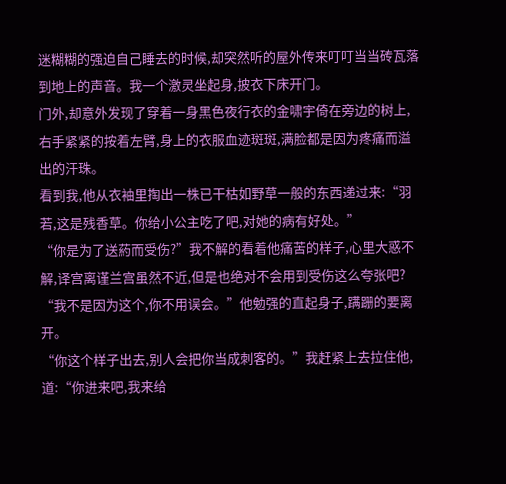迷糊糊的强迫自己睡去的时候,却突然听的屋外传来叮叮当当砖瓦落到地上的声音。我一个激灵坐起身,披衣下床开门。
门外,却意外发现了穿着一身黑色夜行衣的金啸宇倚在旁边的树上,右手紧紧的按着左臂,身上的衣服血迹斑斑,满脸都是因为疼痛而溢出的汗珠。
看到我,他从衣袖里掏出一株已干枯如野草一般的东西递过来:“羽若,这是残香草。你给小公主吃了吧,对她的病有好处。”
“你是为了送葯而受伤?”我不解的看着他痛苦的样子,心里大惑不解,译宫离谨兰宫虽然不近,但是也绝对不会用到受伤这么夸张吧?
“我不是因为这个,你不用误会。”他勉强的直起身子,蹒跚的要离开。
“你这个样子出去,别人会把你当成刺客的。”我赶紧上去拉住他,道:“你进来吧,我来给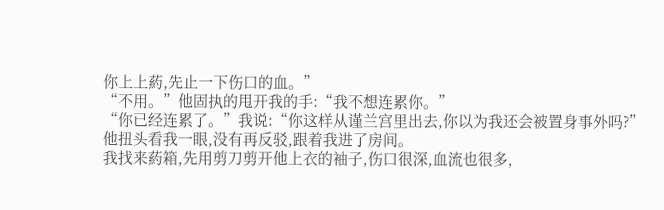你上上葯,先止一下伤口的血。”
“不用。”他固执的甩开我的手:“我不想连累你。”
“你已经连累了。”我说:“你这样从谨兰宫里出去,你以为我还会被置身事外吗?”
他扭头看我一眼,没有再反驳,跟着我进了房间。
我找来葯箱,先用剪刀剪开他上衣的袖子,伤口很深,血流也很多,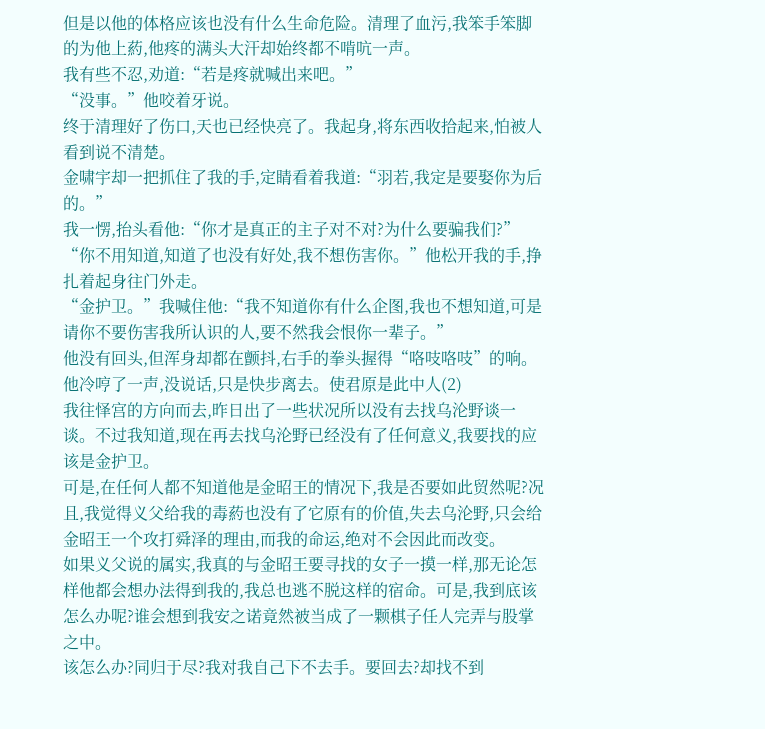但是以他的体格应该也没有什么生命危险。清理了血污,我笨手笨脚的为他上葯,他疼的满头大汗却始终都不啃吭一声。
我有些不忍,劝道:“若是疼就喊出来吧。”
“没事。”他咬着牙说。
终于清理好了伤口,天也已经快亮了。我起身,将东西收拾起来,怕被人看到说不清楚。
金啸宇却一把抓住了我的手,定睛看着我道:“羽若,我定是要娶你为后的。”
我一愣,抬头看他:“你才是真正的主子对不对?为什么要骗我们?”
“你不用知道,知道了也没有好处,我不想伤害你。”他松开我的手,挣扎着起身往门外走。
“金护卫。”我喊住他:“我不知道你有什么企图,我也不想知道,可是请你不要伤害我所认识的人,要不然我会恨你一辈子。”
他没有回头,但浑身却都在颤抖,右手的拳头握得“咯吱咯吱”的响。他冷哼了一声,没说话,只是快步离去。使君原是此中人(2)
我往怿宫的方向而去,昨日出了一些状况所以没有去找乌沦野谈一谈。不过我知道,现在再去找乌沦野已经没有了任何意义,我要找的应该是金护卫。
可是,在任何人都不知道他是金昭王的情况下,我是否要如此贸然呢?况且,我觉得义父给我的毒葯也没有了它原有的价值,失去乌沦野,只会给金昭王一个攻打舜泽的理由,而我的命运,绝对不会因此而改变。
如果义父说的属实,我真的与金昭王要寻找的女子一摸一样,那无论怎样他都会想办法得到我的,我总也逃不脱这样的宿命。可是,我到底该怎么办呢?谁会想到我安之诺竟然被当成了一颗棋子任人完弄与股掌之中。
该怎么办?同归于尽?我对我自己下不去手。要回去?却找不到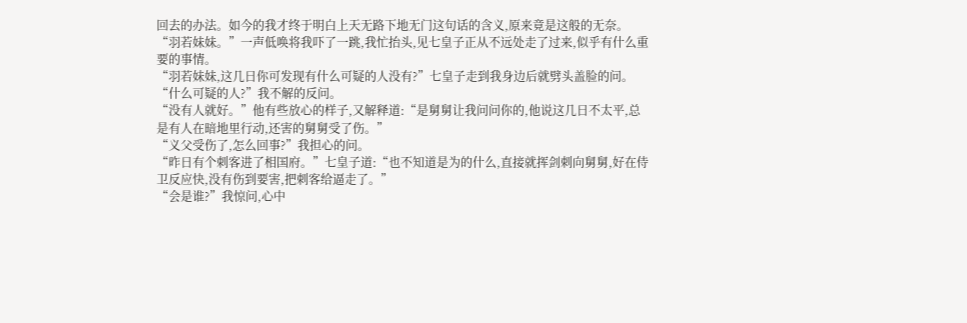回去的办法。如今的我才终于明白上天无路下地无门这句话的含义,原来竟是这般的无奈。
“羽若妹妹。”一声低唤将我吓了一跳,我忙抬头,见七皇子正从不远处走了过来,似乎有什么重要的事情。
“羽若妹妹,这几日你可发现有什么可疑的人没有?”七皇子走到我身边后就劈头盖脸的问。
“什么可疑的人?”我不解的反问。
“没有人就好。”他有些放心的样子,又解释道:“是舅舅让我问问你的,他说这几日不太平,总是有人在暗地里行动,还害的舅舅受了伤。”
“义父受伤了,怎么回事?”我担心的问。
“昨日有个刺客进了相国府。”七皇子道:“也不知道是为的什么,直接就挥剑刺向舅舅,好在侍卫反应快,没有伤到要害,把刺客给逼走了。”
“会是谁?”我惊问,心中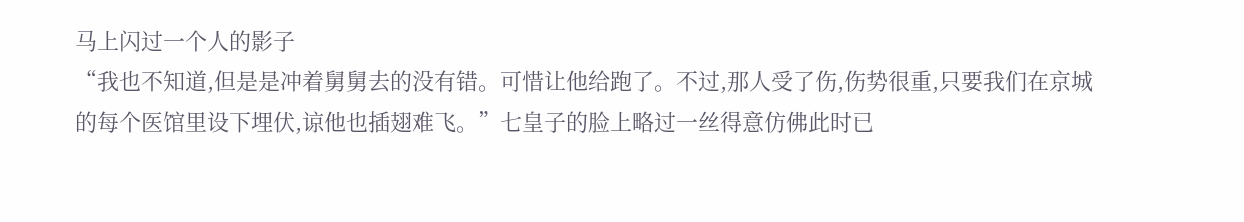马上闪过一个人的影子
“我也不知道,但是是冲着舅舅去的没有错。可惜让他给跑了。不过,那人受了伤,伤势很重,只要我们在京城的每个医馆里设下埋伏,谅他也插翅难飞。”七皇子的脸上略过一丝得意仿佛此时已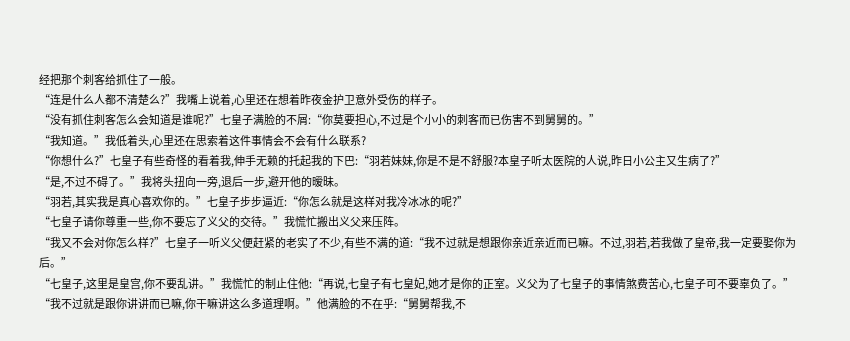经把那个刺客给抓住了一般。
“连是什么人都不清楚么?”我嘴上说着,心里还在想着昨夜金护卫意外受伤的样子。
“没有抓住刺客怎么会知道是谁呢?”七皇子满脸的不屑:“你莫要担心,不过是个小小的刺客而已伤害不到舅舅的。”
“我知道。”我低着头,心里还在思索着这件事情会不会有什么联系?
“你想什么?”七皇子有些奇怪的看着我,伸手无赖的托起我的下巴:“羽若妹妹,你是不是不舒服?本皇子听太医院的人说,昨日小公主又生病了?”
“是,不过不碍了。”我将头扭向一旁,退后一步,避开他的暧昧。
“羽若,其实我是真心喜欢你的。”七皇子步步逼近:“你怎么就是这样对我冷冰冰的呢?”
“七皇子请你尊重一些,你不要忘了义父的交待。”我慌忙搬出义父来压阵。
“我又不会对你怎么样?”七皇子一听义父便赶紧的老实了不少,有些不满的道:“我不过就是想跟你亲近亲近而已嘛。不过,羽若,若我做了皇帝,我一定要娶你为后。”
“七皇子,这里是皇宫,你不要乱讲。”我慌忙的制止住他:“再说,七皇子有七皇妃,她才是你的正室。义父为了七皇子的事情煞费苦心,七皇子可不要辜负了。”
“我不过就是跟你讲讲而已嘛,你干嘛讲这么多道理啊。”他满脸的不在乎:“舅舅帮我,不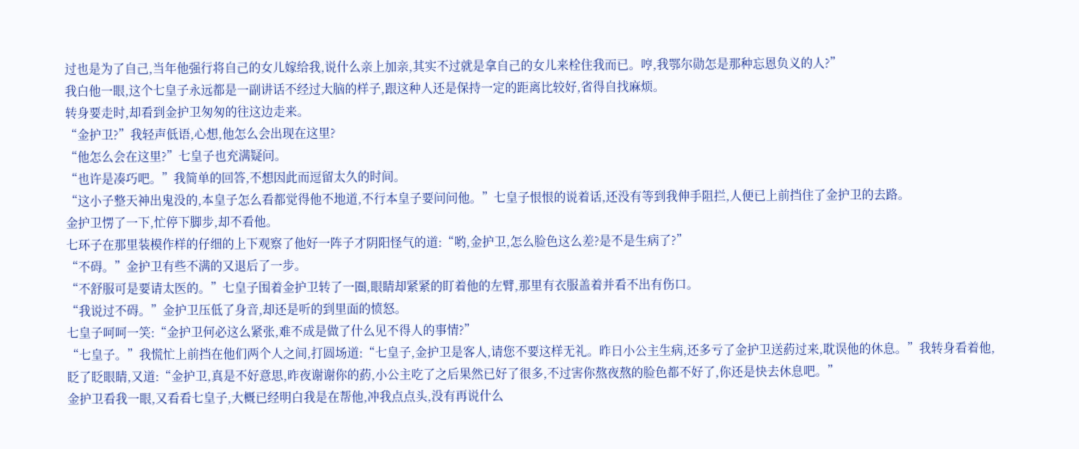过也是为了自己,当年他强行将自己的女儿嫁给我,说什么亲上加亲,其实不过就是拿自己的女儿来栓住我而已。哼,我鄂尔勋怎是那种忘恩负义的人?”
我白他一眼,这个七皇子永远都是一副讲话不经过大脑的样子,跟这种人还是保持一定的距离比较好,省得自找麻烦。
转身要走时,却看到金护卫匆匆的往这边走来。
“金护卫?”我轻声低语,心想,他怎么会出现在这里?
“他怎么会在这里?”七皇子也充满疑问。
“也许是凑巧吧。”我简单的回答,不想因此而逗留太久的时间。
“这小子整天神出鬼没的,本皇子怎么看都觉得他不地道,不行本皇子要问问他。”七皇子恨恨的说着话,还没有等到我伸手阻拦,人便已上前挡住了金护卫的去路。
金护卫愣了一下,忙停下脚步,却不看他。
七环子在那里装模作样的仔细的上下观察了他好一阵子才阴阳怪气的道:“哟,金护卫,怎么脸色这么差?是不是生病了?”
“不碍。”金护卫有些不满的又退后了一步。
“不舒服可是要请太医的。”七皇子围着金护卫转了一圈,眼睛却紧紧的盯着他的左臂,那里有衣服盖着并看不出有伤口。
“我说过不碍。”金护卫压低了身音,却还是听的到里面的愤怒。
七皇子呵呵一笑:“金护卫何必这么紧张,难不成是做了什么见不得人的事情?”
“七皇子。”我慌忙上前挡在他们两个人之间,打圆场道:“七皇子,金护卫是客人,请您不要这样无礼。昨日小公主生病,还多亏了金护卫送葯过来,耽误他的休息。”我转身看着他,眨了眨眼睛,又道:“金护卫,真是不好意思,昨夜谢谢你的葯,小公主吃了之后果然已好了很多,不过害你熬夜熬的脸色都不好了,你还是快去休息吧。”
金护卫看我一眼,又看看七皇子,大概已经明白我是在帮他,冲我点点头,没有再说什么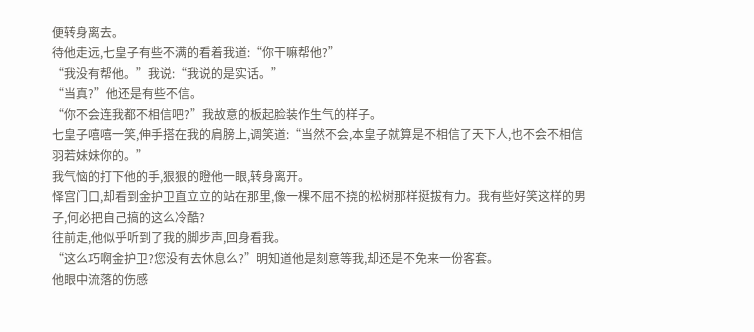便转身离去。
待他走远,七皇子有些不满的看着我道:“你干嘛帮他?”
“我没有帮他。”我说:“我说的是实话。”
“当真?”他还是有些不信。
“你不会连我都不相信吧?”我故意的板起脸装作生气的样子。
七皇子嘻嘻一笑,伸手搭在我的肩膀上,调笑道:“当然不会,本皇子就算是不相信了天下人,也不会不相信羽若妹妹你的。”
我气恼的打下他的手,狠狠的瞪他一眼,转身离开。
怿宫门口,却看到金护卫直立立的站在那里,像一棵不屈不挠的松树那样挺拔有力。我有些好笑这样的男子,何必把自己搞的这么冷酷?
往前走,他似乎听到了我的脚步声,回身看我。
“这么巧啊金护卫?您没有去休息么?”明知道他是刻意等我,却还是不免来一份客套。
他眼中流落的伤感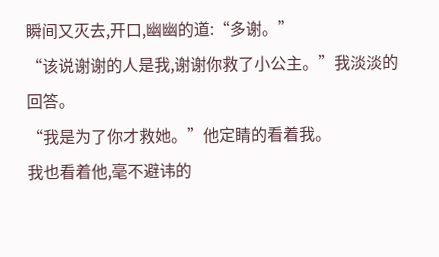瞬间又灭去,开口,幽幽的道:“多谢。”
“该说谢谢的人是我,谢谢你救了小公主。”我淡淡的回答。
“我是为了你才救她。”他定睛的看着我。
我也看着他,毫不避讳的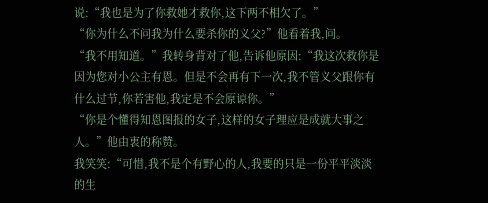说:“我也是为了你救她才救你,这下两不相欠了。”
“你为什么不问我为什么要杀你的义父?”他看着我,问。
“我不用知道。”我转身背对了他,告诉他原因:“我这次救你是因为您对小公主有恩。但是不会再有下一次,我不管义父跟你有什么过节,你若害他,我定是不会原谅你。”
“你是个懂得知恩图报的女子,这样的女子理应是成就大事之人。”他由衷的称赞。
我笑笑:“可惜,我不是个有野心的人,我要的只是一份平平淡淡的生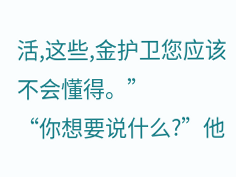活,这些,金护卫您应该不会懂得。”
“你想要说什么?”他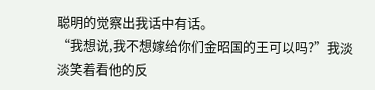聪明的觉察出我话中有话。
“我想说,我不想嫁给你们金昭国的王可以吗?”我淡淡笑着看他的反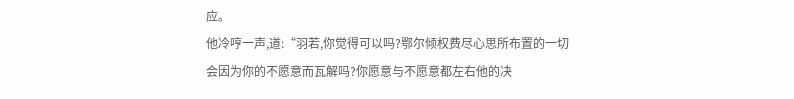应。
他冷哼一声,道:“羽若,你觉得可以吗?鄂尔倾权费尽心思所布置的一切会因为你的不愿意而瓦解吗?你愿意与不愿意都左右他的决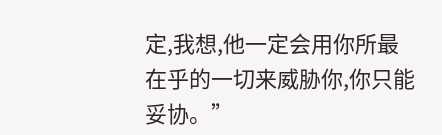定,我想,他一定会用你所最在乎的一切来威胁你,你只能妥协。”